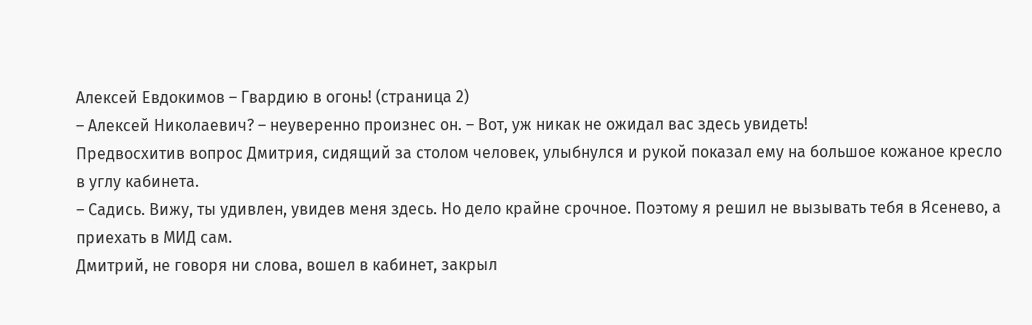Алексей Евдокимов – Гвардию в огонь! (страница 2)
– Алексей Николаевич? – неуверенно произнес он. – Вот, уж никак не ожидал вас здесь увидеть!
Предвосхитив вопрос Дмитрия, сидящий за столом человек, улыбнулся и рукой показал ему на большое кожаное кресло в углу кабинета.
– Садись. Вижу, ты удивлен, увидев меня здесь. Но дело крайне срочное. Поэтому я решил не вызывать тебя в Ясенево, а приехать в МИД сам.
Дмитрий, не говоря ни слова, вошел в кабинет, закрыл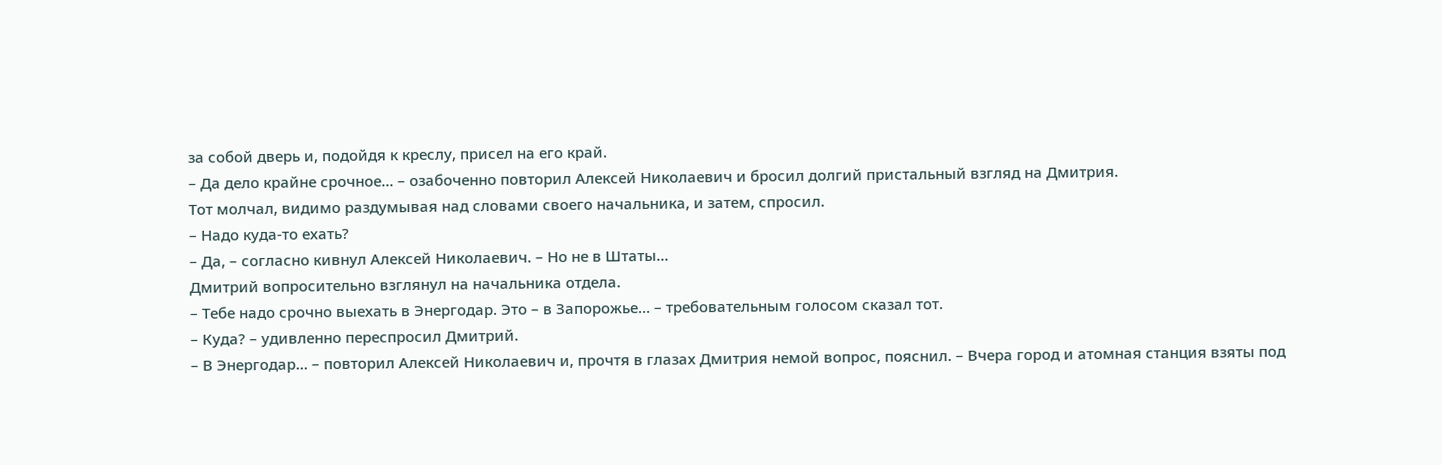за собой дверь и, подойдя к креслу, присел на его край.
– Да дело крайне срочное… – озабоченно повторил Алексей Николаевич и бросил долгий пристальный взгляд на Дмитрия.
Тот молчал, видимо раздумывая над словами своего начальника, и затем, спросил.
– Надо куда-то ехать?
– Да, – согласно кивнул Алексей Николаевич. – Но не в Штаты…
Дмитрий вопросительно взглянул на начальника отдела.
– Тебе надо срочно выехать в Энергодар. Это – в Запорожье… – требовательным голосом сказал тот.
– Куда? – удивленно переспросил Дмитрий.
– В Энергодар… – повторил Алексей Николаевич и, прочтя в глазах Дмитрия немой вопрос, пояснил. – Вчера город и атомная станция взяты под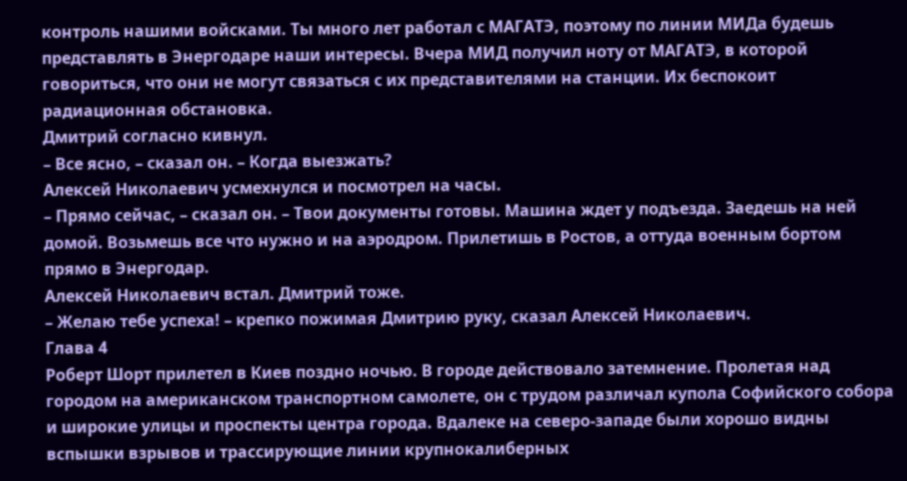контроль нашими войсками. Ты много лет работал с МАГАТЭ, поэтому по линии МИДа будешь представлять в Энергодаре наши интересы. Вчера МИД получил ноту от МАГАТЭ, в которой говориться, что они не могут связаться с их представителями на станции. Их беспокоит радиационная обстановка.
Дмитрий согласно кивнул.
– Все ясно, – сказал он. – Когда выезжать?
Алексей Николаевич усмехнулся и посмотрел на часы.
– Прямо сейчас, – сказал он. – Твои документы готовы. Машина ждет у подъезда. Заедешь на ней домой. Возьмешь все что нужно и на аэродром. Прилетишь в Ростов, а оттуда военным бортом прямо в Энергодар.
Алексей Николаевич встал. Дмитрий тоже.
– Желаю тебе успеха! – крепко пожимая Дмитрию руку, сказал Алексей Николаевич.
Глава 4
Роберт Шорт прилетел в Киев поздно ночью. В городе действовало затемнение. Пролетая над городом на американском транспортном самолете, он с трудом различал купола Софийского собора и широкие улицы и проспекты центра города. Вдалеке на северо-западе были хорошо видны вспышки взрывов и трассирующие линии крупнокалиберных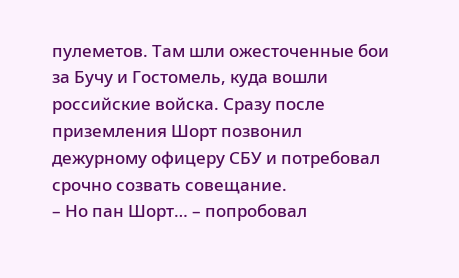пулеметов. Там шли ожесточенные бои за Бучу и Гостомель, куда вошли российские войска. Сразу после приземления Шорт позвонил дежурному офицеру СБУ и потребовал срочно созвать совещание.
– Но пан Шорт… – попробовал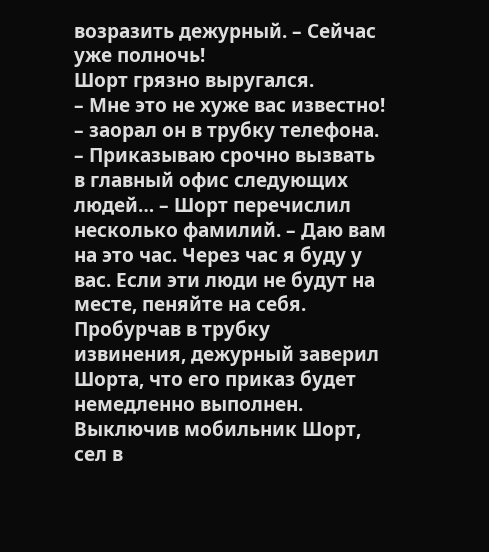возразить дежурный. – Сейчас уже полночь!
Шорт грязно выругался.
– Мне это не хуже вас известно! – заорал он в трубку телефона. – Приказываю срочно вызвать в главный офис следующих людей… – Шорт перечислил несколько фамилий. – Даю вам на это час. Через час я буду у вас. Если эти люди не будут на месте, пеняйте на себя.
Пробурчав в трубку извинения, дежурный заверил Шорта, что его приказ будет немедленно выполнен. Выключив мобильник Шорт, сел в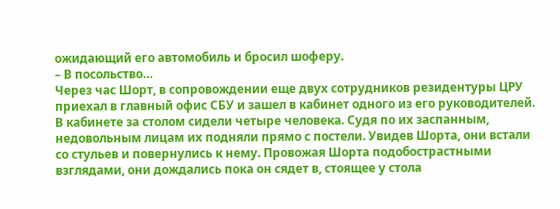ожидающий его автомобиль и бросил шоферу.
– В посольство…
Через час Шорт, в сопровождении еще двух сотрудников резидентуры ЦРУ приехал в главный офис СБУ и зашел в кабинет одного из его руководителей. В кабинете за столом сидели четыре человека. Судя по их заспанным, недовольным лицам их подняли прямо с постели. Увидев Шорта, они встали со стульев и повернулись к нему. Провожая Шорта подобострастными взглядами, они дождались пока он сядет в, стоящее у стола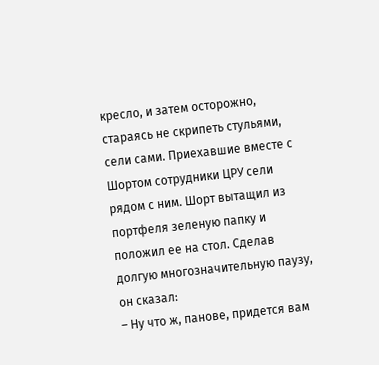кресло, и затем осторожно, стараясь не скрипеть стульями, сели сами. Приехавшие вместе с Шортом сотрудники ЦРУ сели рядом с ним. Шорт вытащил из портфеля зеленую папку и положил ее на стол. Сделав долгую многозначительную паузу, он сказал:
– Ну что ж, панове, придется вам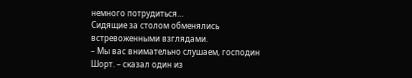немного потрудиться…
Сидящие за столом обменялись встревоженными взглядами.
– Мы вас внимательно слушаем, господин Шорт. – сказал один из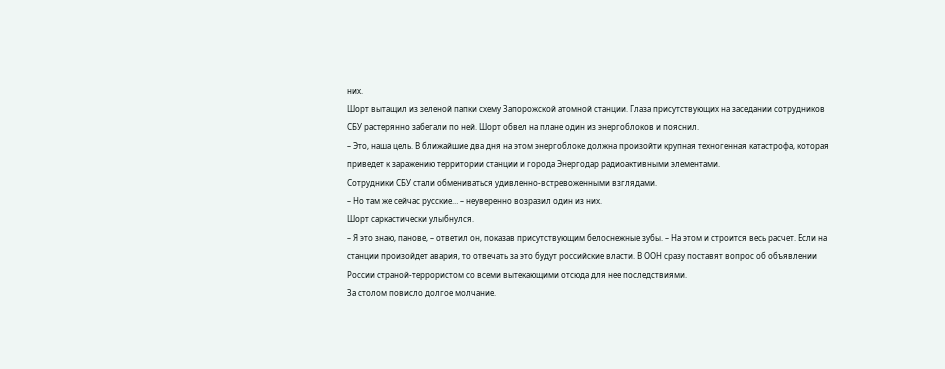них.
Шорт вытащил из зеленой папки схему Запорожской атомной станции. Глаза присутствующих на заседании сотрудников СБУ растерянно забегали по ней. Шорт обвел на плане один из энергоблоков и пояснил.
– Это, наша цель. В ближайшие два дня на этом энергоблоке должна произойти крупная техногенная катастрофа, которая приведет к заражению территории станции и города Энергодар радиоактивными элементами.
Сотрудники СБУ стали обмениваться удивленно-встревоженными взглядами.
– Но там же сейчас русские… – неуверенно возразил один из них.
Шорт саркастически улыбнулся.
– Я это знаю, панове, – ответил он, показав присутствующим белоснежные зубы. – На этом и строится весь расчет. Если на станции произойдет авария, то отвечать за это будут российские власти. В ООН сразу поставят вопрос об объявлении России страной-террористом со всеми вытекающими отсюда для нее последствиями.
За столом повисло долгое молчание.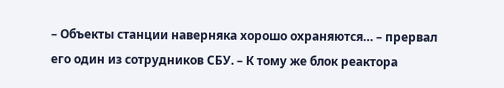– Объекты станции наверняка хорошо охраняются… – прервал его один из сотрудников СБУ. – К тому же блок реактора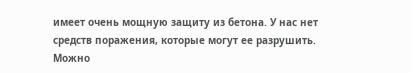имеет очень мощную защиту из бетона. У нас нет средств поражения, которые могут ее разрушить. Можно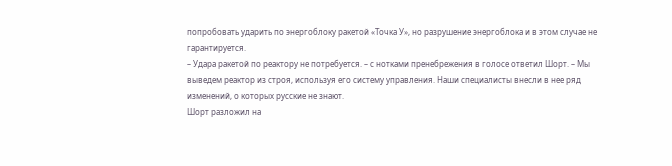попробовать ударить по энергоблоку ракетой «Точка У», но разрушение энергоблока и в этом случае не гарантируется.
– Удара ракетой по реактору не потребуется. – с нотками пренебрежения в голосе ответил Шорт. – Мы выведем реактор из строя, используя его систему управления. Наши специалисты внесли в нее ряд изменений, о которых русские не знают.
Шорт разложил на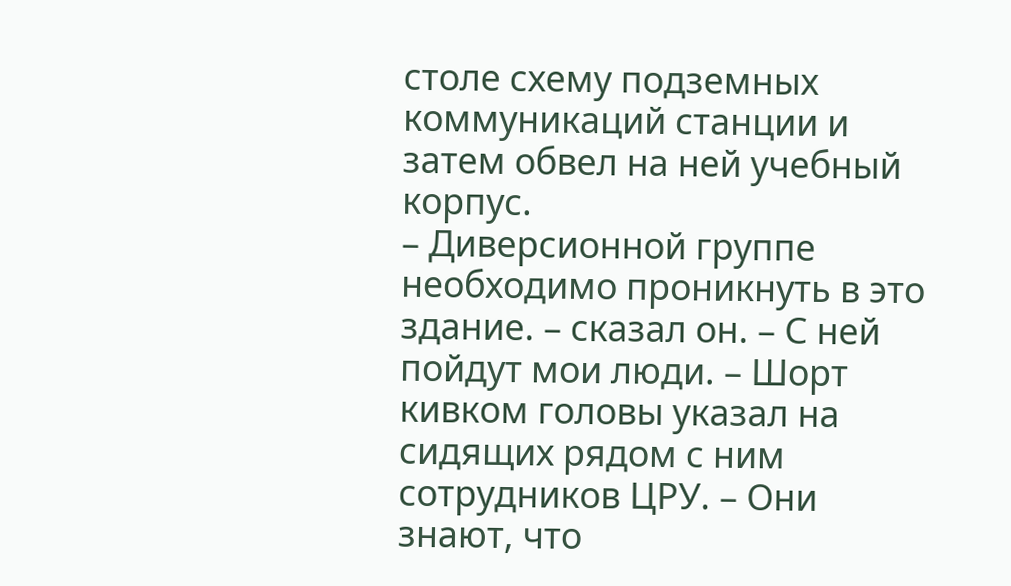столе схему подземных коммуникаций станции и затем обвел на ней учебный корпус.
– Диверсионной группе необходимо проникнуть в это здание. – сказал он. – С ней пойдут мои люди. – Шорт кивком головы указал на сидящих рядом с ним сотрудников ЦРУ. – Они знают, что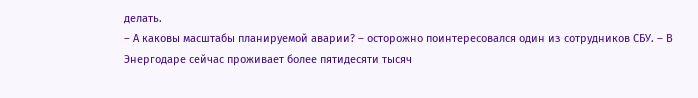делать.
– А каковы масштабы планируемой аварии? – осторожно поинтересовался один из сотрудников СБУ. – В Энергодаре сейчас проживает более пятидесяти тысяч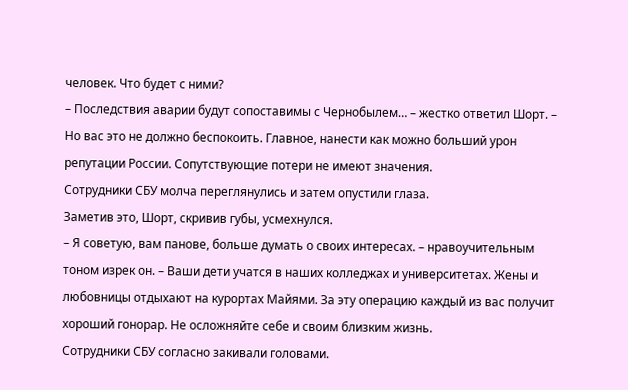человек. Что будет с ними?
– Последствия аварии будут сопоставимы с Чернобылем… – жестко ответил Шорт. – Но вас это не должно беспокоить. Главное, нанести как можно больший урон репутации России. Сопутствующие потери не имеют значения.
Сотрудники СБУ молча переглянулись и затем опустили глаза.
Заметив это, Шорт, скривив губы, усмехнулся.
– Я советую, вам панове, больше думать о своих интересах. – нравоучительным тоном изрек он. – Ваши дети учатся в наших колледжах и университетах. Жены и любовницы отдыхают на курортах Майями. За эту операцию каждый из вас получит хороший гонорар. Не осложняйте себе и своим близким жизнь.
Сотрудники СБУ согласно закивали головами.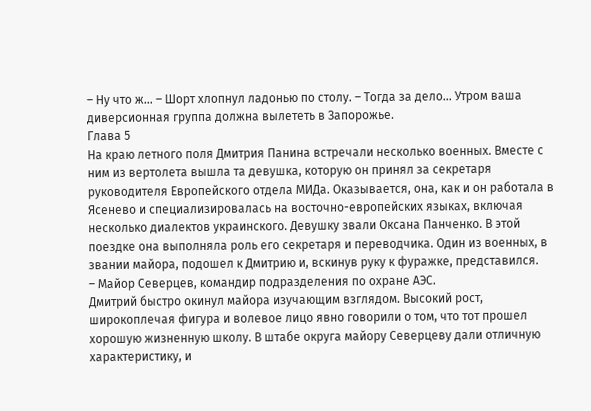– Ну что ж… – Шорт хлопнул ладонью по столу. – Тогда за дело… Утром ваша диверсионная группа должна вылететь в Запорожье.
Глава 5
На краю летного поля Дмитрия Панина встречали несколько военных. Вместе с ним из вертолета вышла та девушка, которую он принял за секретаря руководителя Европейского отдела МИДа. Оказывается, она, как и он работала в Ясенево и специализировалась на восточно-европейских языках, включая несколько диалектов украинского. Девушку звали Оксана Панченко. В этой поездке она выполняла роль его секретаря и переводчика. Один из военных, в звании майора, подошел к Дмитрию и, вскинув руку к фуражке, представился.
– Майор Северцев, командир подразделения по охране АЭС.
Дмитрий быстро окинул майора изучающим взглядом. Высокий рост, широкоплечая фигура и волевое лицо явно говорили о том, что тот прошел хорошую жизненную школу. В штабе округа майору Северцеву дали отличную характеристику, и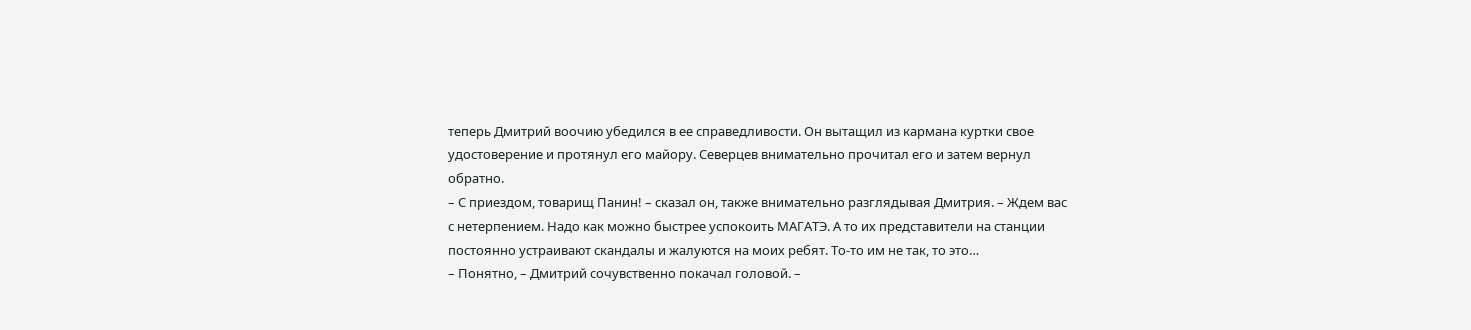теперь Дмитрий воочию убедился в ее справедливости. Он вытащил из кармана куртки свое удостоверение и протянул его майору. Северцев внимательно прочитал его и затем вернул обратно.
– С приездом, товарищ Панин! – сказал он, также внимательно разглядывая Дмитрия. – Ждем вас с нетерпением. Надо как можно быстрее успокоить МАГАТЭ. А то их представители на станции постоянно устраивают скандалы и жалуются на моих ребят. То-то им не так, то это…
– Понятно, – Дмитрий сочувственно покачал головой. –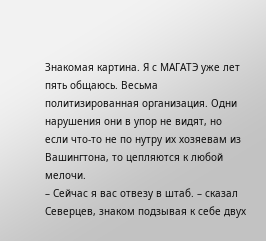Знакомая картина. Я с МАГАТЭ уже лет пять общаюсь. Весьма политизированная организация. Одни нарушения они в упор не видят, но если что-то не по нутру их хозяевам из Вашингтона, то цепляются к любой мелочи.
– Сейчас я вас отвезу в штаб. – сказал Северцев, знаком подзывая к себе двух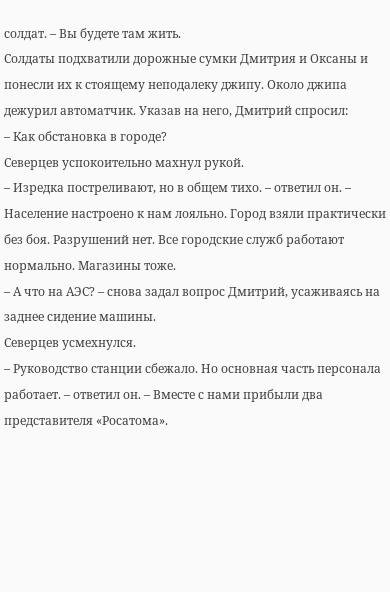солдат. – Вы будете там жить.
Солдаты подхватили дорожные сумки Дмитрия и Оксаны и понесли их к стоящему неподалеку джипу. Около джипа дежурил автоматчик. Указав на него, Дмитрий спросил:
– Как обстановка в городе?
Северцев успокоительно махнул рукой.
– Изредка постреливают, но в общем тихо. – ответил он. – Население настроено к нам лояльно. Город взяли практически без боя. Разрушений нет. Все городские служб работают нормально. Магазины тоже.
– А что на АЭС? – снова задал вопрос Дмитрий, усаживаясь на заднее сидение машины.
Северцев усмехнулся.
– Руководство станции сбежало. Но основная часть персонала работает. – ответил он. – Вместе с нами прибыли два представителя «Росатома».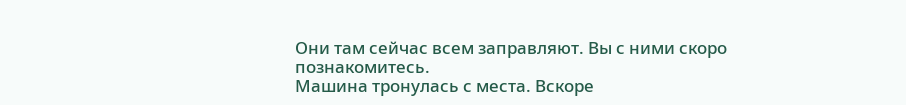Они там сейчас всем заправляют. Вы с ними скоро познакомитесь.
Машина тронулась с места. Вскоре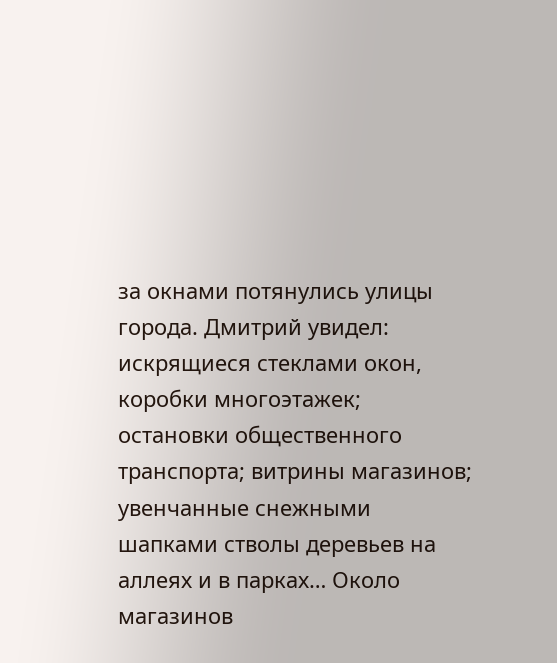за окнами потянулись улицы города. Дмитрий увидел: искрящиеся стеклами окон, коробки многоэтажек; остановки общественного транспорта; витрины магазинов; увенчанные снежными шапками стволы деревьев на аллеях и в парках… Около магазинов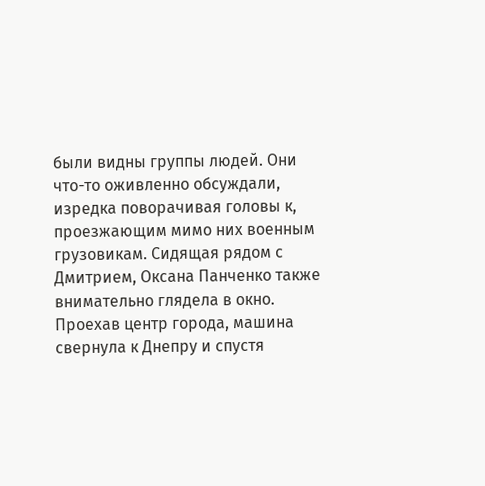были видны группы людей. Они что-то оживленно обсуждали, изредка поворачивая головы к, проезжающим мимо них военным грузовикам. Сидящая рядом с Дмитрием, Оксана Панченко также внимательно глядела в окно. Проехав центр города, машина свернула к Днепру и спустя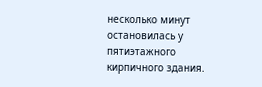несколько минут остановилась у пятиэтажного кирпичного здания.